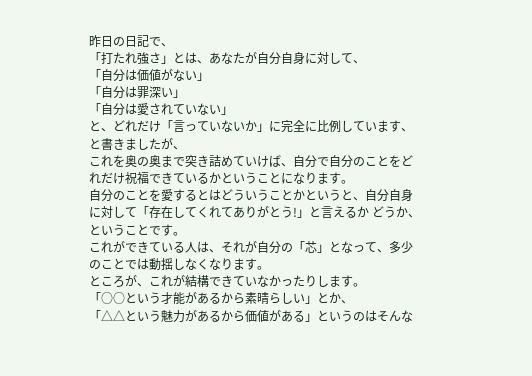昨日の日記で、
「打たれ強さ」とは、あなたが自分自身に対して、
「自分は価値がない」
「自分は罪深い」
「自分は愛されていない」
と、どれだけ「言っていないか」に完全に比例しています、と書きましたが、
これを奥の奥まで突き詰めていけば、自分で自分のことをどれだけ祝福できているかということになります。
自分のことを愛するとはどういうことかというと、自分自身に対して「存在してくれてありがとう!」と言えるか どうか、ということです。
これができている人は、それが自分の「芯」となって、多少のことでは動揺しなくなります。
ところが、これが結構できていなかったりします。
「○○という才能があるから素晴らしい」とか、
「△△という魅力があるから価値がある」というのはそんな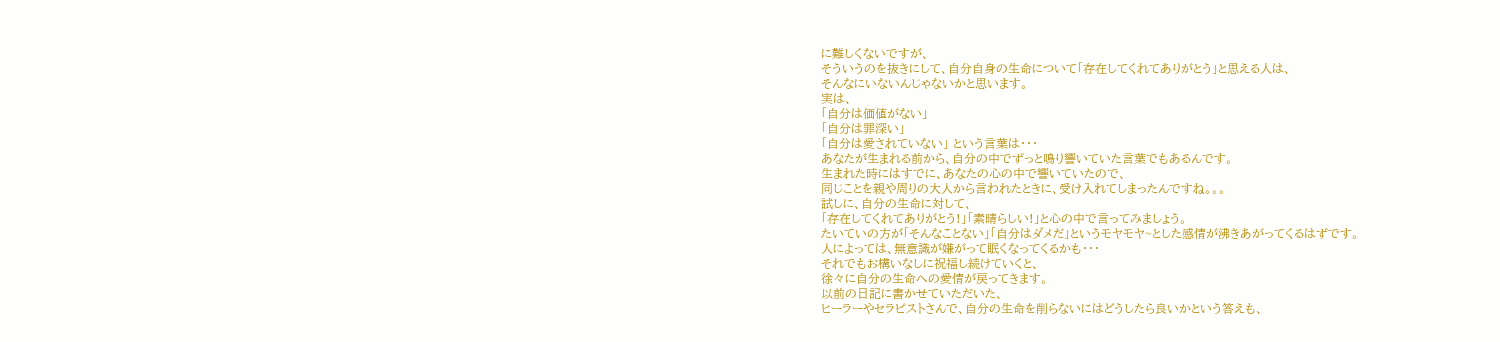に難しくないですが、
そういうのを抜きにして、自分自身の生命について「存在してくれてありがとう」と思える人は、
そんなにいないんじゃないかと思います。
実は、
「自分は価値がない」
「自分は罪深い」
「自分は愛されていない」 という言葉は・・・
あなたが生まれる前から、自分の中でずっと鳴り響いていた言葉でもあるんです。
生まれた時にはすでに、あなたの心の中で響いていたので、
同じことを親や周りの大人から言われたときに、受け入れてしまったんですね。。。
試しに、自分の生命に対して、
「存在してくれてありがとう!」「素晴らしい!」と心の中で言ってみましょう。
たいていの方が「そんなことない」「自分はダメだ」というモヤモヤ~とした感情が沸きあがってくるはずです。
人によっては、無意識が嫌がって眠くなってくるかも・・・
それでもお構いなしに祝福し続けていくと、
徐々に自分の生命への愛情が戻ってきます。
以前の日記に書かせていただいた、
ヒーラーやセラピストさんで、自分の生命を削らないにはどうしたら良いかという答えも、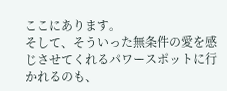ここにあります。
そして、そういった無条件の愛を感じさせてくれるパワースポットに行かれるのも、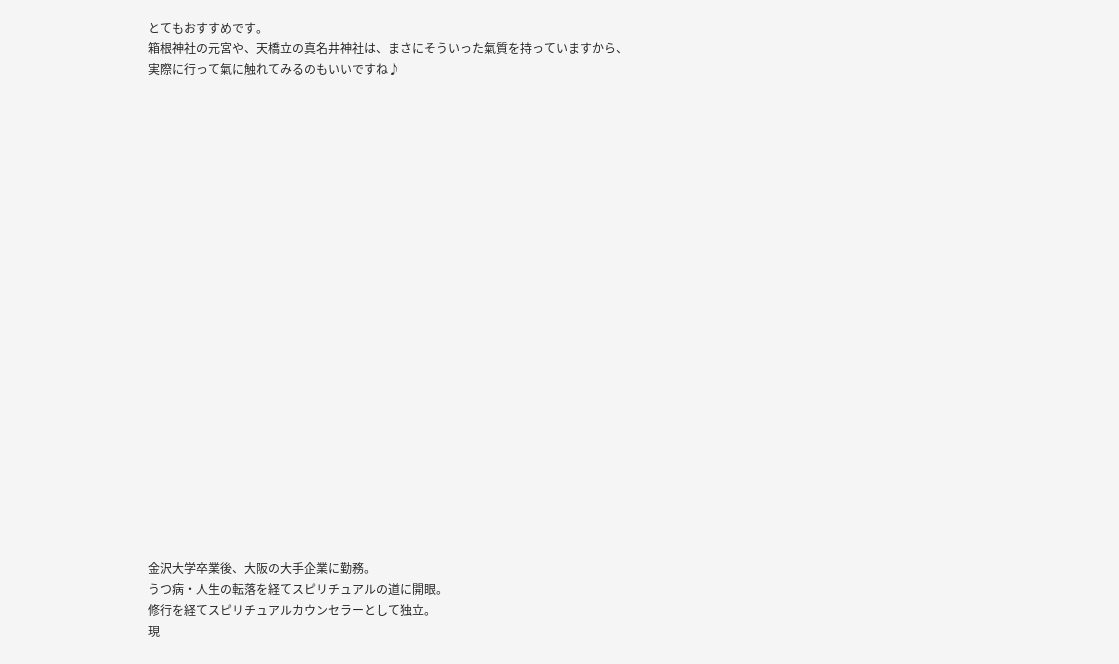とてもおすすめです。
箱根神社の元宮や、天橋立の真名井神社は、まさにそういった氣質を持っていますから、
実際に行って氣に触れてみるのもいいですね♪























金沢大学卒業後、大阪の大手企業に勤務。
うつ病・人生の転落を経てスピリチュアルの道に開眼。
修行を経てスピリチュアルカウンセラーとして独立。
現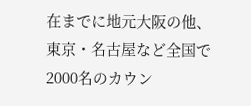在までに地元大阪の他、東京・名古屋など全国で2000名のカウン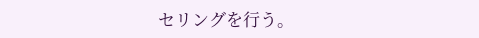セリングを行う。